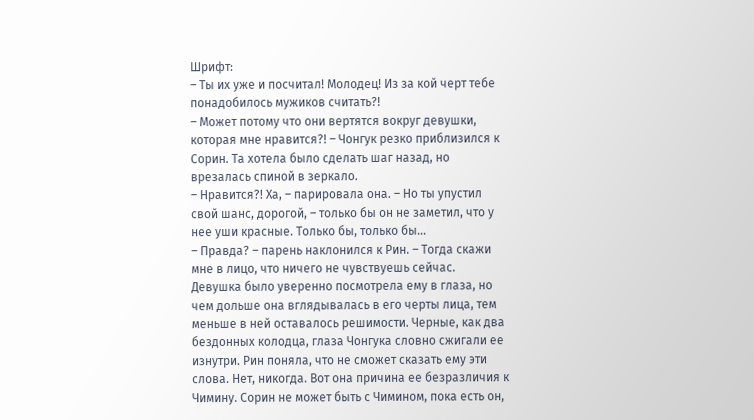Шрифт:
– Ты их уже и посчитал! Молодец! Из за кой черт тебе понадобилось мужиков считать?!
– Может потому что они вертятся вокруг девушки, которая мне нравится?! – Чонгук резко приблизился к Сорин. Та хотела было сделать шаг назад, но врезалась спиной в зеркало.
– Нравится?! Ха, – парировала она. – Но ты упустил свой шанс, дорогой, – только бы он не заметил, что у нее уши красные. Только бы, только бы...
– Правда? – парень наклонился к Рин. – Тогда скажи мне в лицо, что ничего не чувствуешь сейчас.
Девушка было уверенно посмотрела ему в глаза, но чем дольше она вглядывалась в его черты лица, тем меньше в ней оставалось решимости. Черные, как два бездонных колодца, глаза Чонгука словно сжигали ее изнутри. Рин поняла, что не сможет сказать ему эти слова. Нет, никогда. Вот она причина ее безразличия к Чимину. Сорин не может быть с Чимином, пока есть он,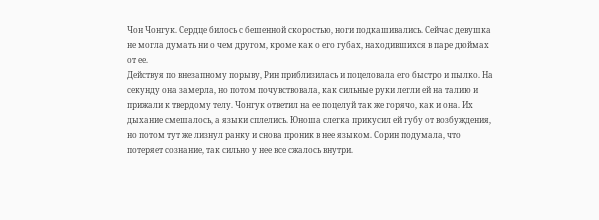Чон Чонгук. Сердце билось с бешенной скоростью, ноги подкашивались. Сейчас девушка не могла думать ни о чем другом, кроме как о его губах, находившихся в паре дюймах от ее.
Действуя по внезапному порыву, Рин приблизилась и поцеловала его быстро и пылко. На секунду она замерла, но потом почувствовала, как сильные руки легли ей на талию и прижали к твердому телу. Чонгук ответил на ее поцелуй так же горячо, как и она. Их дыхание смешалось, а языки сплелись. Юноша слегка прикусил ей губу от возбуждения, но потом тут же лизнул ранку и снова проник в нее языком. Сорин подумала, что потеряет сознание, так сильно у нее все сжалось внутри.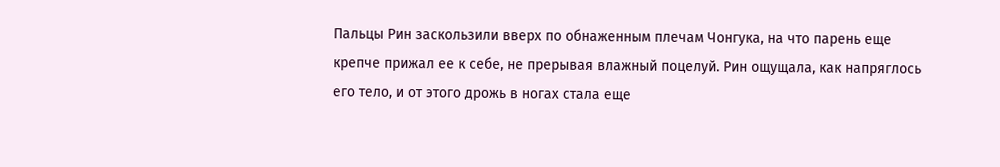Пальцы Рин заскользили вверх по обнаженным плечам Чонгука, на что парень еще крепче прижал ее к себе, не прерывая влажный поцелуй. Рин ощущала, как напряглось его тело, и от этого дрожь в ногах стала еще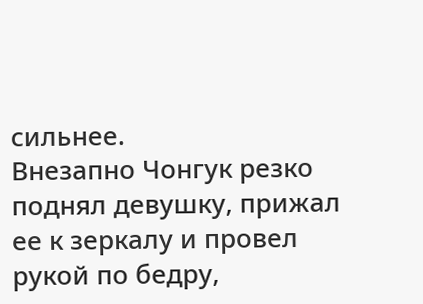сильнее.
Внезапно Чонгук резко поднял девушку, прижал ее к зеркалу и провел рукой по бедру,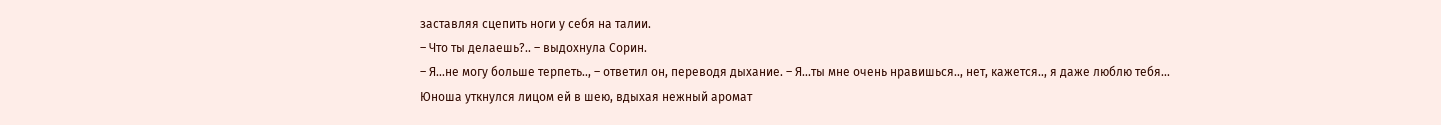заставляя сцепить ноги у себя на талии.
– Что ты делаешь?.. – выдохнула Сорин.
– Я...не могу больше терпеть.., – ответил он, переводя дыхание. – Я...ты мне очень нравишься.., нет, кажется.., я даже люблю тебя...
Юноша уткнулся лицом ей в шею, вдыхая нежный аромат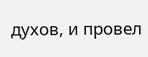духов, и провел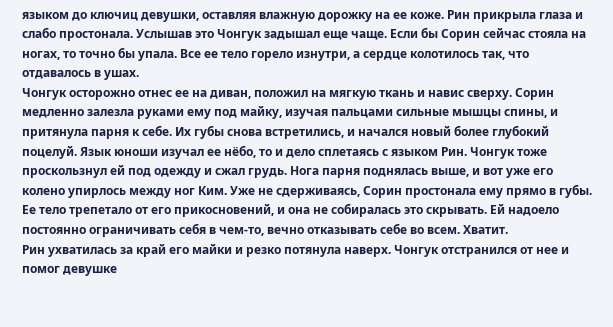языком до ключиц девушки, оставляя влажную дорожку на ее коже. Рин прикрыла глаза и слабо простонала. Услышав это Чонгук задышал еще чаще. Если бы Сорин сейчас стояла на ногах, то точно бы упала. Все ее тело горело изнутри, а сердце колотилось так, что отдавалось в ушах.
Чонгук осторожно отнес ее на диван, положил на мягкую ткань и навис сверху. Сорин медленно залезла руками ему под майку, изучая пальцами сильные мышцы спины, и притянула парня к себе. Их губы снова встретились, и начался новый более глубокий поцелуй. Язык юноши изучал ее нёбо, то и дело сплетаясь с языком Рин. Чонгук тоже проскользнул ей под одежду и сжал грудь. Нога парня поднялась выше, и вот уже его колено упирлось между ног Ким. Уже не сдерживаясь, Сорин простонала ему прямо в губы. Ее тело трепетало от его прикосновений, и она не собиралась это скрывать. Ей надоело постоянно ограничивать себя в чем-то, вечно отказывать себе во всем. Хватит.
Рин ухватилась за край его майки и резко потянула наверх. Чонгук отстранился от нее и помог девушке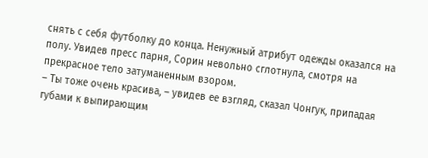снять с себя футболку до конца. Ненужный атрибут одежды оказался на полу. Увидев пресс парня, Сорин невольно сглотнула, смотря на прекрасное тело затуманенным взором.
– Ты тоже очень красива, – увидев ее взгляд, сказал Чонгук, припадая губами к выпирающим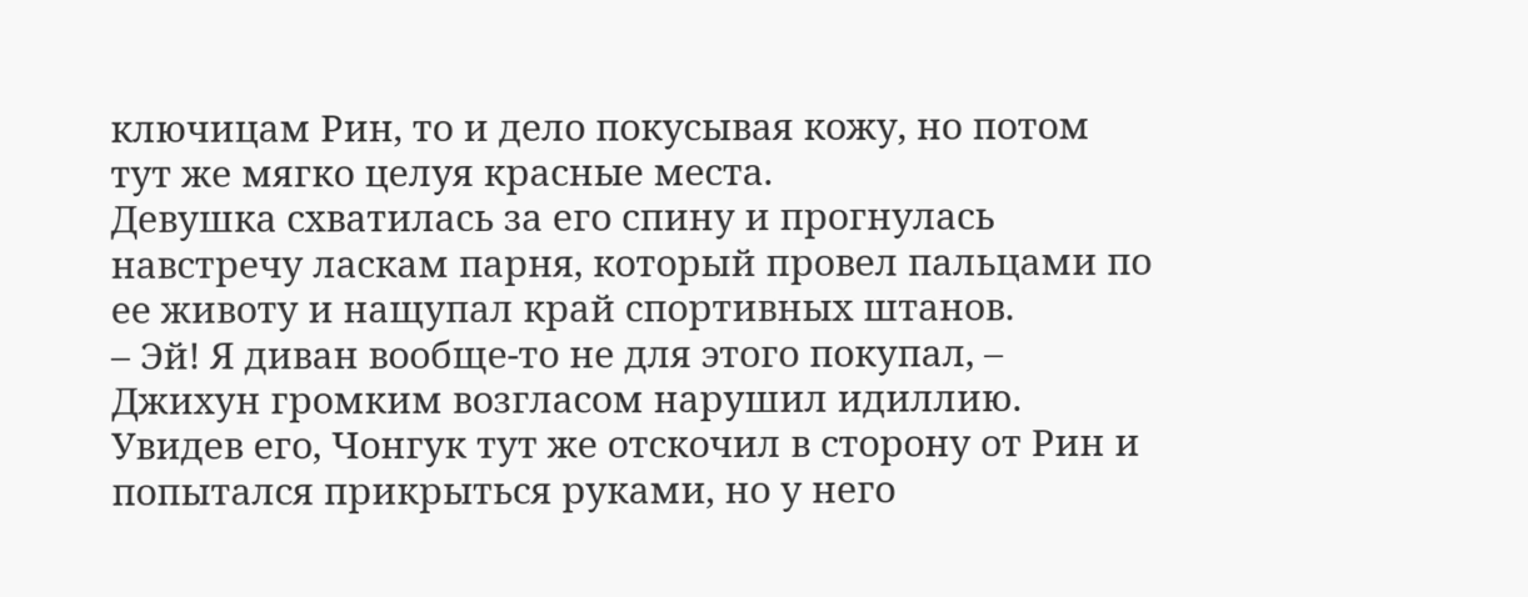ключицам Рин, то и дело покусывая кожу, но потом тут же мягко целуя красные места.
Девушка схватилась за его спину и прогнулась навстречу ласкам парня, который провел пальцами по ее животу и нащупал край спортивных штанов.
– Эй! Я диван вообще-то не для этого покупал, – Джихун громким возгласом нарушил идиллию.
Увидев его, Чонгук тут же отскочил в сторону от Рин и попытался прикрыться руками, но у него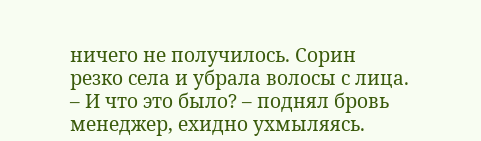ничего не получилось. Сорин резко села и убрала волосы с лица.
– И что это было? – поднял бровь менеджер, ехидно ухмыляясь.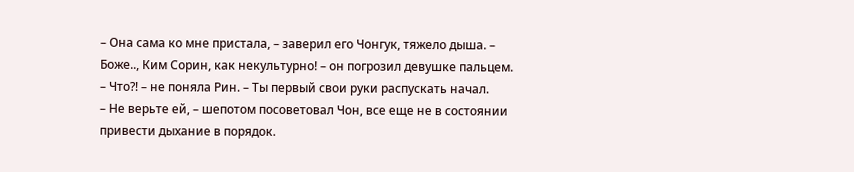– Она сама ко мне пристала, – заверил его Чонгук, тяжело дыша. – Боже.., Ким Сорин, как некультурно! – он погрозил девушке пальцем.
– Что?! – не поняла Рин. – Ты первый свои руки распускать начал.
– Не верьте ей, – шепотом посоветовал Чон, все еще не в состоянии привести дыхание в порядок.